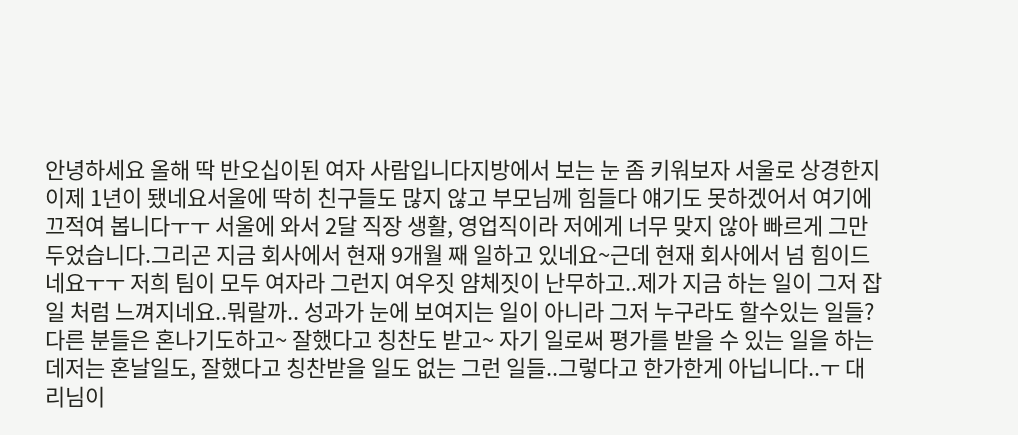안녕하세요 올해 딱 반오십이된 여자 사람입니다지방에서 보는 눈 좀 키워보자 서울로 상경한지 이제 1년이 됐네요서울에 딱히 친구들도 많지 않고 부모님께 힘들다 얘기도 못하겠어서 여기에 끄적여 봅니다ㅜㅜ 서울에 와서 2달 직장 생활, 영업직이라 저에게 너무 맞지 않아 빠르게 그만두었습니다.그리곤 지금 회사에서 현재 9개월 째 일하고 있네요~근데 현재 회사에서 넘 힘이드네요ㅜㅜ 저희 팀이 모두 여자라 그런지 여우짓 얌체짓이 난무하고..제가 지금 하는 일이 그저 잡일 처럼 느껴지네요..뭐랄까.. 성과가 눈에 보여지는 일이 아니라 그저 누구라도 할수있는 일들?다른 분들은 혼나기도하고~ 잘했다고 칭찬도 받고~ 자기 일로써 평가를 받을 수 있는 일을 하는데저는 혼날일도, 잘했다고 칭찬받을 일도 없는 그런 일들..그렇다고 한가한게 아닙니다..ㅜ 대리님이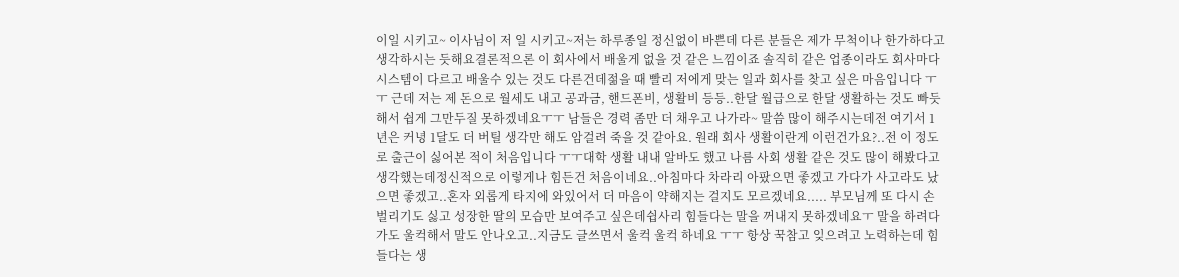이일 시키고~ 이사님이 저 일 시키고~저는 하루종일 정신없이 바쁜데 다른 분들은 제가 무척이나 한가하다고 생각하시는 듯해요결론적으론 이 회사에서 배울게 없을 것 같은 느낌이죠 솔직히 같은 업종이라도 회사마다 시스템이 다르고 배울수 있는 것도 다른건데젊을 때 빨리 저에게 맞는 일과 회사를 찾고 싶은 마음입니다 ㅜㅜ 근데 저는 제 돈으로 월세도 내고 공과금, 핸드폰비, 생활비 등등..한달 월급으로 한달 생활하는 것도 빠듯해서 쉽게 그만두질 못하겠네요ㅜㅜ 남들은 경력 좀만 더 채우고 나가라~ 말씀 많이 해주시는데전 여기서 1년은 커녕 1달도 더 버틸 생각만 해도 암걸려 죽을 것 같아요. 원래 회사 생활이란게 이런건가요?..전 이 정도로 출근이 싫어본 적이 처음입니다 ㅜㅜ대학 생활 내내 알바도 했고 나름 사회 생활 같은 것도 많이 해봤다고 생각했는데정신적으로 이렇게나 힘든건 처음이네요..아침마다 차라리 아팠으면 좋겠고 가다가 사고라도 났으면 좋겠고..혼자 외롭게 타지에 와있어서 더 마음이 약해지는 걸지도 모르겠네요..... 부모님께 또 다시 손벌리기도 싫고 성장한 딸의 모습만 보여주고 싶은데쉽사리 힘들다는 말을 꺼내지 못하겠네요ㅜ 말을 하려다가도 울컥해서 말도 안나오고..지금도 글쓰면서 울컥 울컥 하네요 ㅜㅜ 항상 꾹참고 잊으려고 노력하는데 힘들다는 생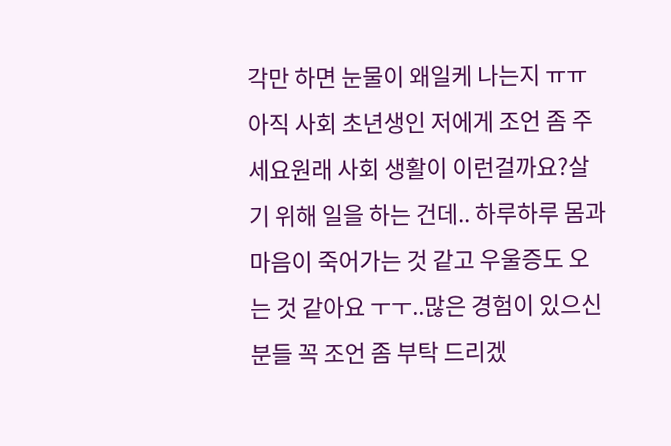각만 하면 눈물이 왜일케 나는지 ㅠㅠ 아직 사회 초년생인 저에게 조언 좀 주세요원래 사회 생활이 이런걸까요?살기 위해 일을 하는 건데.. 하루하루 몸과 마음이 죽어가는 것 같고 우울증도 오는 것 같아요 ㅜㅜ..많은 경험이 있으신 분들 꼭 조언 좀 부탁 드리겠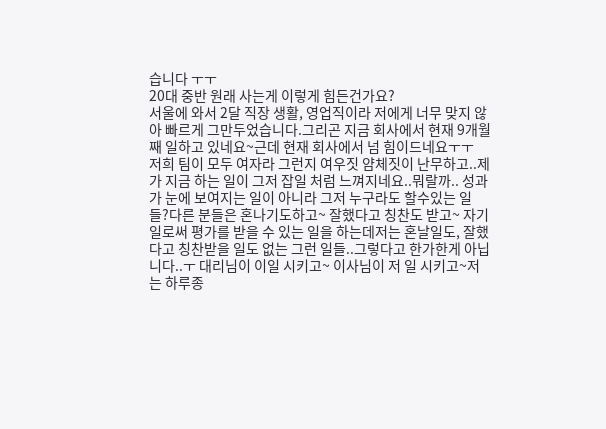습니다 ㅜㅜ
20대 중반 원래 사는게 이렇게 힘든건가요?
서울에 와서 2달 직장 생활, 영업직이라 저에게 너무 맞지 않아 빠르게 그만두었습니다.그리곤 지금 회사에서 현재 9개월 째 일하고 있네요~근데 현재 회사에서 넘 힘이드네요ㅜㅜ
저희 팀이 모두 여자라 그런지 여우짓 얌체짓이 난무하고..제가 지금 하는 일이 그저 잡일 처럼 느껴지네요..뭐랄까.. 성과가 눈에 보여지는 일이 아니라 그저 누구라도 할수있는 일들?다른 분들은 혼나기도하고~ 잘했다고 칭찬도 받고~ 자기 일로써 평가를 받을 수 있는 일을 하는데저는 혼날일도, 잘했다고 칭찬받을 일도 없는 그런 일들..그렇다고 한가한게 아닙니다..ㅜ 대리님이 이일 시키고~ 이사님이 저 일 시키고~저는 하루종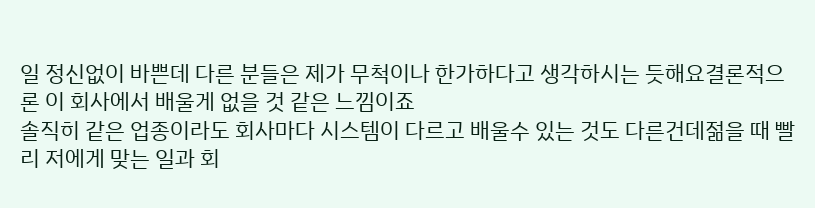일 정신없이 바쁜데 다른 분들은 제가 무척이나 한가하다고 생각하시는 듯해요결론적으론 이 회사에서 배울게 없을 것 같은 느낌이죠
솔직히 같은 업종이라도 회사마다 시스템이 다르고 배울수 있는 것도 다른건데젊을 때 빨리 저에게 맞는 일과 회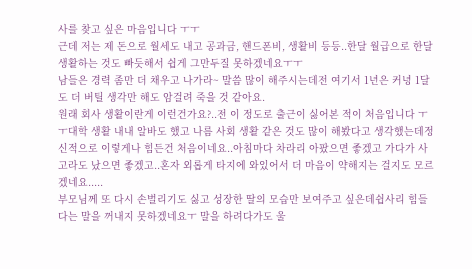사를 찾고 싶은 마음입니다 ㅜㅜ
근데 저는 제 돈으로 월세도 내고 공과금, 핸드폰비, 생활비 등등..한달 월급으로 한달 생활하는 것도 빠듯해서 쉽게 그만두질 못하겠네요ㅜㅜ
남들은 경력 좀만 더 채우고 나가라~ 말씀 많이 해주시는데전 여기서 1년은 커녕 1달도 더 버틸 생각만 해도 암걸려 죽을 것 같아요.
원래 회사 생활이란게 이런건가요?..전 이 정도로 출근이 싫어본 적이 처음입니다 ㅜㅜ대학 생활 내내 알바도 했고 나름 사회 생활 같은 것도 많이 해봤다고 생각했는데정신적으로 이렇게나 힘든건 처음이네요..아침마다 차라리 아팠으면 좋겠고 가다가 사고라도 났으면 좋겠고..혼자 외롭게 타지에 와있어서 더 마음이 약해지는 걸지도 모르겠네요.....
부모님께 또 다시 손벌리기도 싫고 성장한 딸의 모습만 보여주고 싶은데쉽사리 힘들다는 말을 꺼내지 못하겠네요ㅜ 말을 하려다가도 울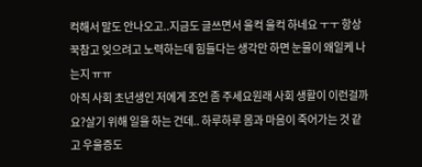컥해서 말도 안나오고..지금도 글쓰면서 울컥 울컥 하네요 ㅜㅜ 항상 꾹참고 잊으려고 노력하는데 힘들다는 생각만 하면 눈물이 왜일케 나는지 ㅠㅠ
아직 사회 초년생인 저에게 조언 좀 주세요원래 사회 생활이 이런걸까요?살기 위해 일을 하는 건데.. 하루하루 몸과 마음이 죽어가는 것 같고 우울증도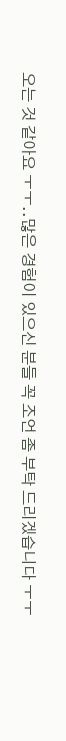오는 것 같아요 ㅜㅜ..많은 경험이 있으신 분들 꼭 조언 좀 부탁 드리겠습니다 ㅜㅜ